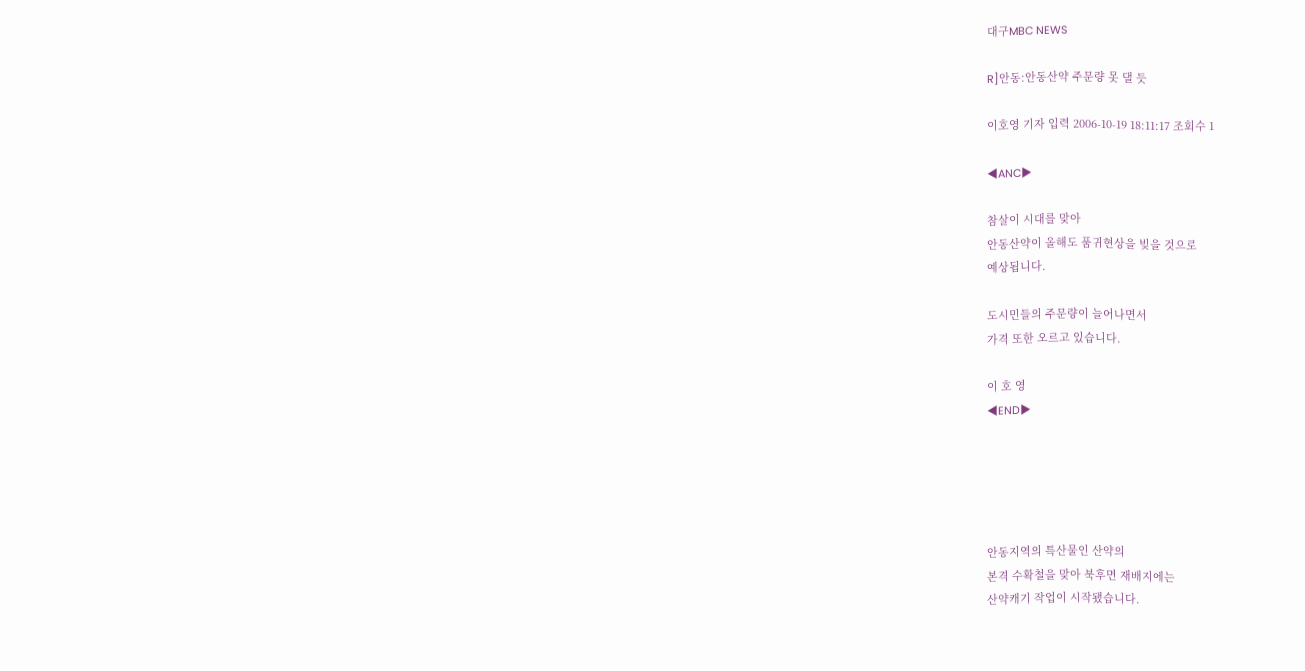대구MBC NEWS

R]안동:안동산약 주문량 못 댈 듯

이호영 기자 입력 2006-10-19 18:11:17 조회수 1

◀ANC▶

참살이 시대를 맞아
안동산약이 올해도 품귀현상을 빚을 것으로
예상됩니다.

도시민들의 주문량이 늘어나면서
가격 또한 오르고 있습니다.

이 호 영
◀END▶





안동지역의 특산물인 산약의
본격 수확철을 맞아 북후면 재배지에는
산약캐기 작업이 시작됐습니다.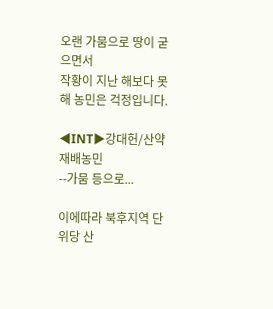오랜 가뭄으로 땅이 굳으면서
작황이 지난 해보다 못해 농민은 걱정입니다.

◀INT▶강대헌/산약재배농민
--가뭄 등으로...

이에따라 북후지역 단위당 산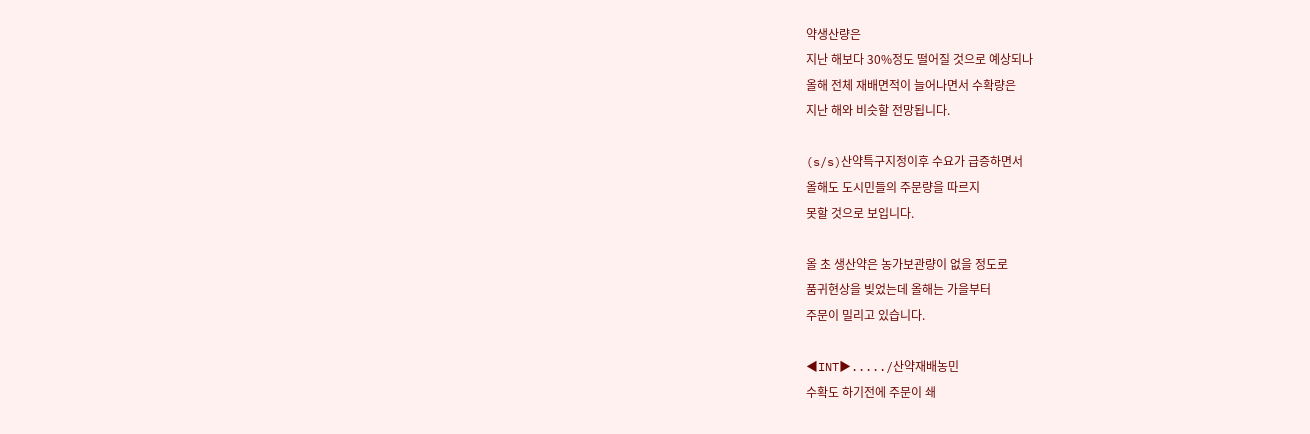약생산량은
지난 해보다 30%정도 떨어질 것으로 예상되나
올해 전체 재배면적이 늘어나면서 수확량은
지난 해와 비슷할 전망됩니다.

(s/s)산약특구지정이후 수요가 급증하면서
올해도 도시민들의 주문량을 따르지
못할 것으로 보입니다.

올 초 생산약은 농가보관량이 없을 정도로
품귀현상을 빚었는데 올해는 가을부터
주문이 밀리고 있습니다.

◀INT▶...../산약재배농민
수확도 하기전에 주문이 쇄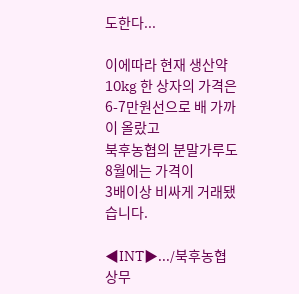도한다...

이에따라 현재 생산약 10kg 한 상자의 가격은
6-7만원선으로 배 가까이 올랐고
북후농협의 분말가루도 8월에는 가격이
3배이상 비싸게 거래됐습니다.

◀INT▶.../북후농협 상무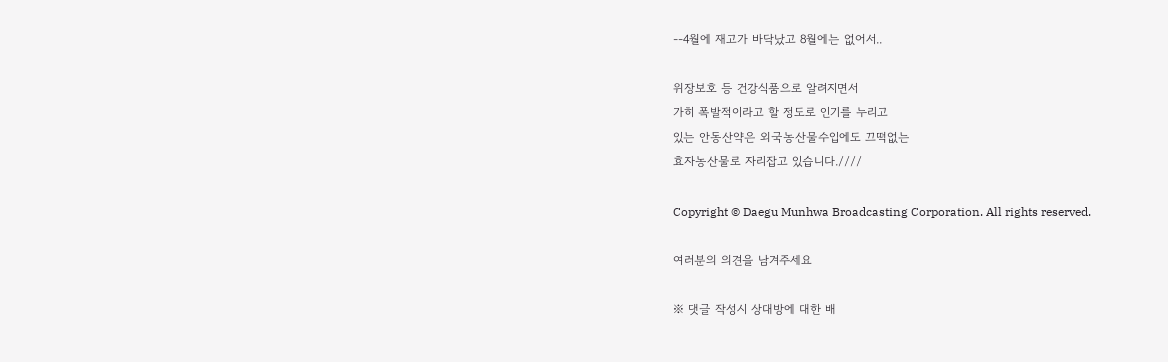--4월에 재고가 바닥났고 8월에는 없어서..

위장보호 등 건강식품으로 알려지면서
가히 폭발적이라고 할 정도로 인기를 누리고
있는 안동산약은 외국농산물수입에도 끄떡없는
효자농산물로 자리잡고 있습니다.////

Copyright © Daegu Munhwa Broadcasting Corporation. All rights reserved.

여러분의 의견을 남겨주세요

※ 댓글 작성시 상대방에 대한 배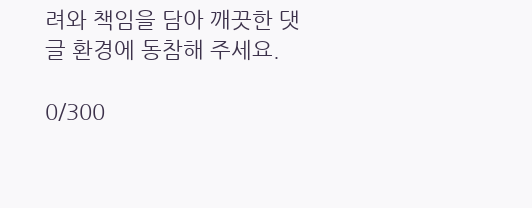려와 책임을 담아 깨끗한 댓글 환경에 동참해 주세요.

0/300